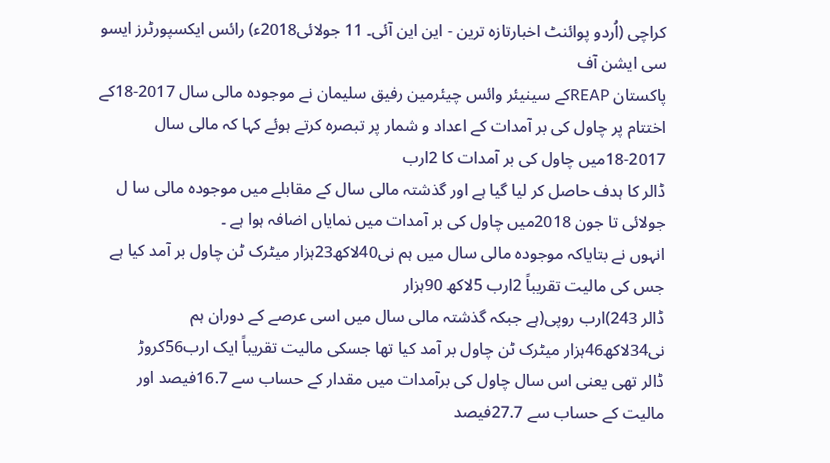کراچی (اُردو پوائنٹ اخبارتازہ ترین - این این آئی۔ 11 جولائی2018ء) رائس ایکسپورٹرز ایسو سی ایشن آف
پاکستان REAPکے سینیئر وائس چیئرمین رفیق سلیمان نے موجودہ مالی سال 2017-18کے اختتام پر چاول کی بر آمدات کے اعداد و شمار پر تبصرہ کرتے ہوئے کہا کہ مالی سال 2017-18میں چاول کی بر آمدات کا 2ارب
ڈالر کا ہدف حاصل کر لیا گیا ہے اور گذشتہ مالی سال کے مقابلے میں موجودہ مالی سا ل جولائی تا جون 2018میں چاول کی بر آمدات میں نمایاں اضافہ ہوا ہے ۔
انہوں نے بتایاکہ موجودہ مالی سال میں ہم نی40لاکھ23ہزار میٹرک ٹن چاول بر آمد کیا ہے جس کی مالیت تقریباً 2ارب 5لاکھ 90ہزار
ڈالر 243)ارب روپی(ہے جبکہ گذشتہ مالی سال میں اسی عرصے کے دوران ہم نی34لاکھ46ہزار میٹرک ٹن چاول بر آمد کیا تھا جسکی مالیت تقریباً ایک ارب56کروڑ
ڈالر تھی یعنی اس سال چاول کی برآمدات میں مقدار کے حساب سے 16.7فیصد اور مالیت کے حساب سے 27.7فیصد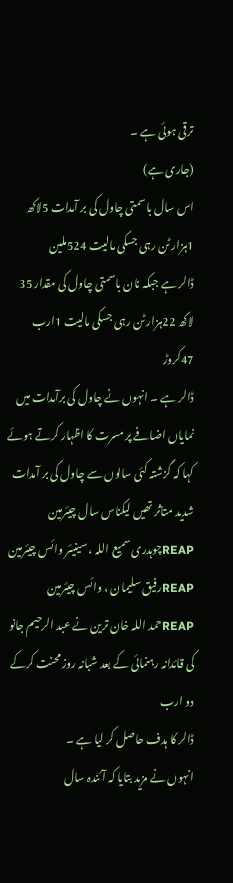ترقی ہوئی ہے ۔
(جاری ہے)
اس سال باسمتی چاول کی بر آمدات 5لاکھ 1ہزار ٹن رہی جسکی مالیت 524ملین
ڈالر ہے جبکہ نان باسمتی چاول کی مقدار 35 لاکھ 22ہزار ٹن رہی جسکی مالیت 1ارب 47کروڑ
ڈالر ہے ۔ انہوں نے چاول کی برآمدات میں نمایاں اضافے پر مسرت کا اظہار کرتے ہوئے کہا کہ گزشتہ کئی سالوں سے چاول کی بر آمدات شدید متاثر تھیں لیکناس سال چیئرمین REAPچوہدری سمیع اللہ ، سینیئر وائس چیئرمین REAPرفیق سلیمان ، وائس چیئرمین REAPحمد اللہ خان ترین نے عبد الرحیم جانو کی قائدانہ رہنمائی کے بعد شبانہ روز محنت کرکے دو ارب
ڈالر کا ہدف حاصل کر لیا ہے ۔
انہوں نے مزید بتایا کہ آئندہ سال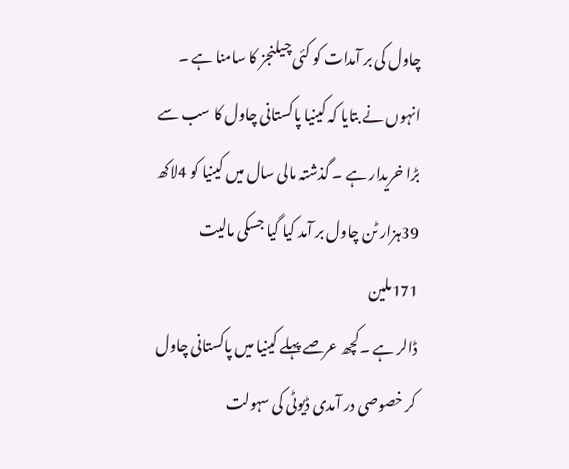چاول کی بر آمدات کو کئی چیلنجز کا سامنا ہے ۔ انہوں نے بتایا کہ کینیا پاکستانی چاول کا سب سے بڑا خریدار ہے ۔ گذشتہ مالی سال میں کینیا کو 4لاکھ 39ہزار ٹن چاول بر آمد کیا گیا جسکی مالیت 171ملین
ڈالر ہے ۔کچھ عرصے پہلے کینیا میں پاکستانی چاول کر خصوصی در آمدی ڈیوٹی کی سہولت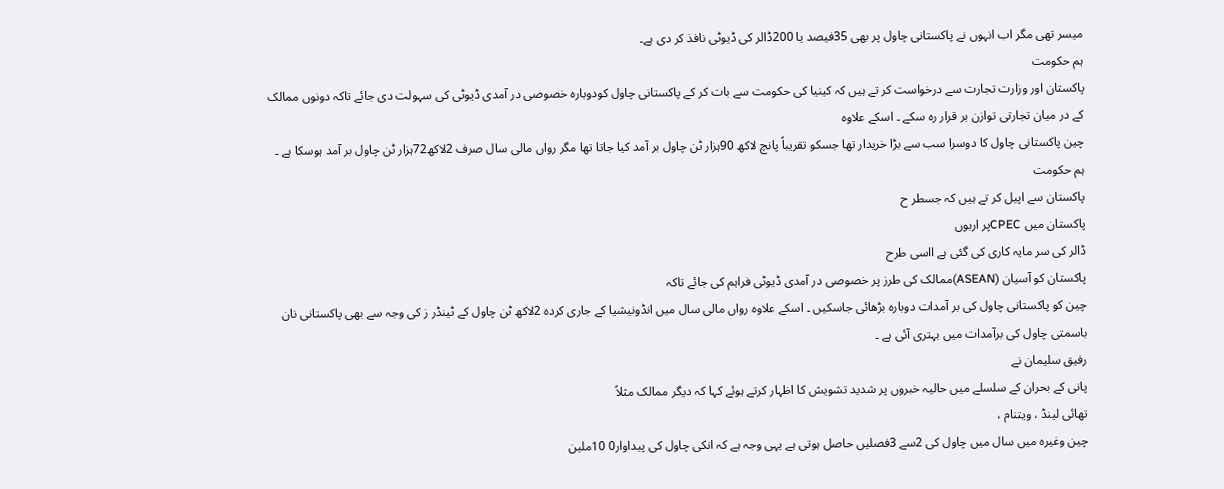میسر تھی مگر اب انہوں نے پاکستانی چاول پر بھی 35فیصد یا 200ڈالر کی ڈیوٹی نافذ کر دی ہے۔
ہم حکومت
پاکستان اور وزارت تجارت سے درخواست کر تے ہیں کہ کینیا کی حکومت سے بات کر کے پاکستانی چاول کودوبارہ خصوصی در آمدی ڈیوٹی کی سہولت دی جائے تاکہ دونوں ممالک کے در میان تجارتی توازن بر قرار رہ سکے ۔ اسکے علاوہ
چین پاکستانی چاول کا دوسرا سب سے بڑا خریدار تھا جسکو تقریباً پانچ لاکھ 90ہزار ٹن چاول بر آمد کیا جاتا تھا مگر رواں مالی سال صرف 2لاکھ72ہزار ٹن چاول بر آمد ہوسکا ہے ۔
ہم حکومت
پاکستان سے اپیل کر تے ہیں کہ جسطر ح
پاکستان میں CPECپر اربوں
ڈالر کی سر مایہ کاری کی گئی ہے ااسی طرح
پاکستان کو آسیان (ASEAN)ممالک کی طرز پر خصوصی در آمدی ڈیوٹی فراہم کی جائے تاکہ
چین کو پاکستانی چاول کی بر آمدات دوبارہ بڑھائی جاسکیں ۔ اسکے علاوہ رواں مالی سال میں انڈونیشیا کے جاری کردہ 2لاکھ ٹن چاول کے ٹینڈر ز کی وجہ سے بھی پاکستانی نان باسمتی چاول کی برآمدات میں بہتری آئی ہے ۔
رفیق سلیمان نے
پانی کے بحران کے سلسلے میں حالیہ خبروں پر شدید تشویش کا اظہار کرتے ہوئے کہا کہ دیگر ممالک مثلاً
تھائی لینڈ ، ویتنام ،
چین وغیرہ میں سال میں چاول کی 2سے 3فصلیں حاصل ہوتی ہے یہی وجہ ہے کہ انکی چاول کی پیداوار0 10ملین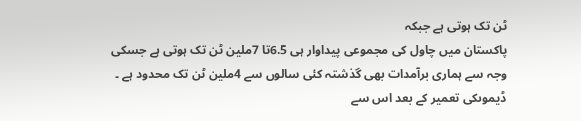ٹن تک ہوتی ہے جبکہ
پاکستان میں چاول کی مجموعی پیداوار ہی 6.5تا 7ملین ٹن تک ہوتی ہے جسکی وجہ سے ہماری برآمدات بھی گذشتہ کئی سالوں سے 4ملین ٹن تک محدود ہے ۔
ڈیموںکی تعمیر کے بعد اس سے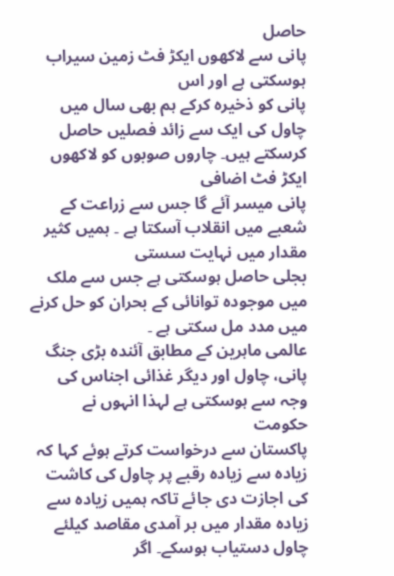حاصل
پانی سے لاکھوں ایکڑ فٹ زمین سیراب ہوسکتی ہے اور اس
پانی کو ذخیرہ کرکے ہم بھی سال میں چاول کی ایک سے زائد فصلیں حاصل کرسکتے ہیں۔ چاروں صوبوں کو لاکھوں ایکڑ فٹ اضافی
پانی میسر آئے گا جس سے زراعت کے شعبے میں انقلاب آسکتا ہے ۔ ہمیں کثیر مقدار میں نہایت سستی
بجلی حاصل ہوسکتی ہے جس سے ملک میں موجودہ توانائی کے بحران کو حل کرنے میں مدد مل سکتی ہے ۔
عالمی ماہرین کے مطابق آئندہ بڑی جنگ
پانی، چاول اور دیگر غذائی اجناس کی وجہ سے ہوسکتی ہے لہذا انہوں نے حکومت
پاکستان سے درخواست کرتے ہوئے کہا کہ زیادہ سے زیادہ رقبے پر چاول کی کاشت کی اجازت دی جائے تاکہ ہمیں زیادہ سے زیادہ مقدار میں بر آمدی مقاصد کیلئے چاول دستیاب ہوسکے۔ اگر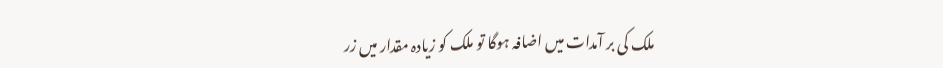ملک کی بر آمدات میں اضافہ ہوگا تو ملک کو زیادہ مقدار میں زر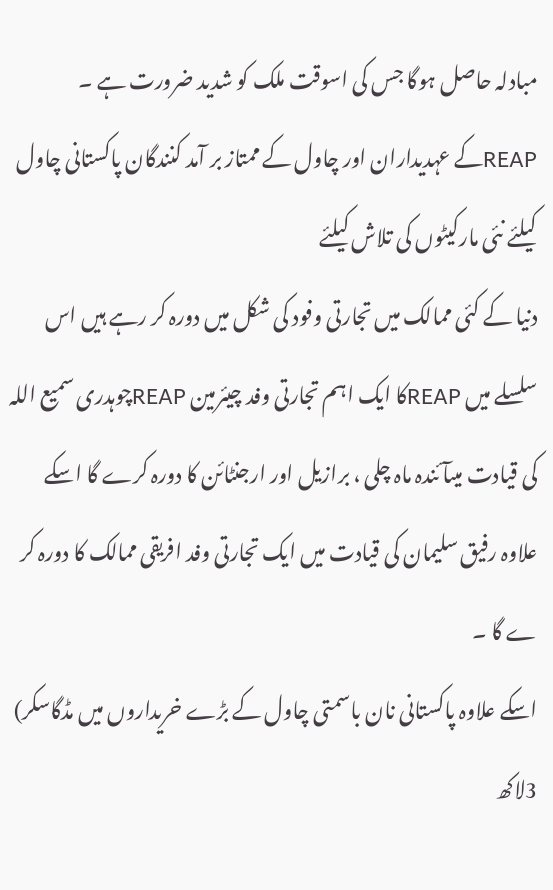مبادلہ حاصل ہوگا جس کی اسوقت ملک کو شدید ضرورت ہے ۔
REAPکے عہدیداران اور چاول کے ممتاز بر آمد کنندگان پاکستانی چاول کیلئے نئی مارکیٹوں کی تلاش کیلئے
دنیا کے کئی ممالک میں تجارتی وفود کی شکل میں دورہ کر رہے ہیں اس سلسلے میں REAPکا ایک اہم تجارتی وفد چیئرمین REAPچوہدری سمیع اللہ کی قیادت میںآئندہ ماہ چلی ، برازیل اور ارجنٹائن کا دورہ کرے گا اسکے علاوہ رفیق سلیمان کی قیادت میں ایک تجارتی وفد افریقی ممالک کا دورہ کر ے گا ۔
اسکے علاوہ پاکستانی نان باسمتی چاول کے بڑے خریداروں میں مڈگاسکر) 3لاکھ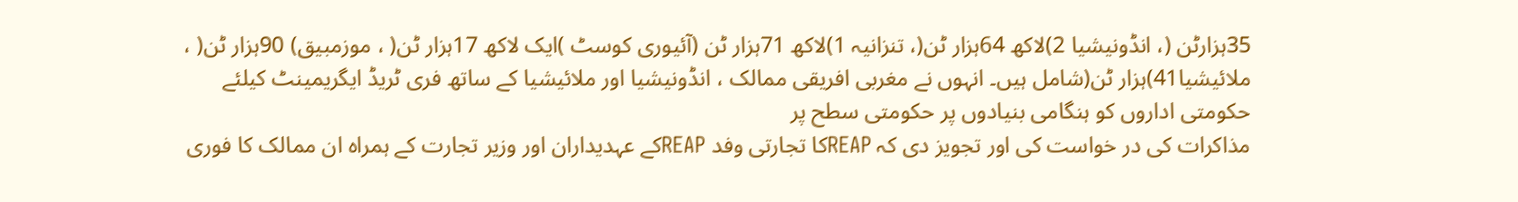35ہزارٹن (، انڈونیشیا 2)لاکھ 64ہزار ٹن(، تنزانیہ 1)لاکھ 71ہزار ٹن (آئیوری کوسٹ )ایک لاکھ 17ہزار ٹن( ، موزمبیق) 90ہزار ٹن( ، ملائیشیا41)ہزار ٹن(شامل ہیں۔ انہوں نے مغربی افریقی ممالک ، انڈونیشیا اور ملائیشیا کے ساتھ فری ٹریڈ ایگریمینٹ کیلئے حکومتی اداروں کو ہنگامی بنیادوں پر حکومتی سطح پر
مذاکرات کی در خواست کی اور تجویز دی کہ REAPکا تجارتی وفد REAPکے عہدیداران اور وزیر تجارت کے ہمراہ ان ممالک کا فوری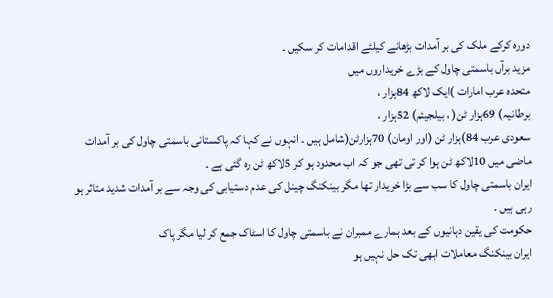دورہ کرکے ملک کی بر آمدات بڑھانے کیلئے اقدامات کر سکیں ۔
مزید برآں باسمتی چاول کے بڑے خریداروں میں
متحدہ عرب امارات )ایک لاکھ 84ہزار ،
برطانیہ) 69ہزار ٹن( ، بیلجیئم) 52ہزار ،
سعودی عرب 84)ہزار ٹن (اور اومان) 70ہزارٹن(شامل ہیں ۔ انہوں نے کہا کہ پاکستانی باسمتی چاول کی بر آمدات ماضی میں 10لاکھ ٹن ہوا کر تی تھی جو کہ اب محدود ہو کر 5لاکھ ٹن رہ گئی ہے ۔
ایران باسمتی چاول کا سب سے بڑا خریدار تھا مگر بینکنگ چینل کی عدم دستیابی کی وجہ سے بر آمدات شدید متاثر ہو رہی ہیں ۔
حکومت کی یقین دہانیوں کے بعد ہمارے ممبران نے باسمتی چاول کا اسٹاک جمع کر لیا مگر پاک
ایران بینکنگ معاملات ابھی تک حل نہیں ہو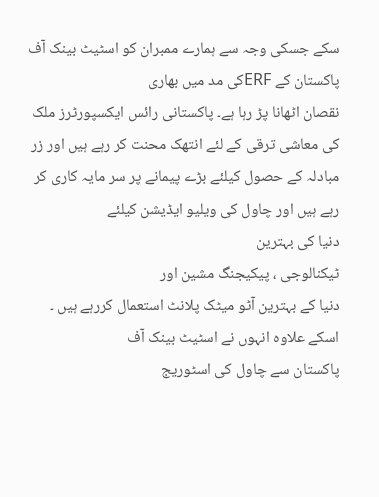سکے جسکی وجہ سے ہمارے ممبران کو اسٹیٹ بینک آف
پاکستان کے ERFکی مد میں بھاری
نقصان اٹھانا پڑ رہا ہے۔ پاکستانی رائس ایکسپورٹرز ملک کی معاشی ترقی کے لئے انتھک محنت کر رہے ہیں اور زر مبادلہ کے حصول کیلئے بڑے پیمانے پر سر مایہ کاری کر رہے ہیں اور چاول کی ویلیو ایڈیشن کیلئے
دنیا کی بہترین
ٹیکنالوجی ، پیکیجنگ مشین اور
دنیا کے بہترین آٹو میٹک پلانٹ استعمال کررہے ہیں ۔
اسکے علاوہ انہوں نے اسٹیٹ بینک آف
پاکستان سے چاول کی اسٹوریج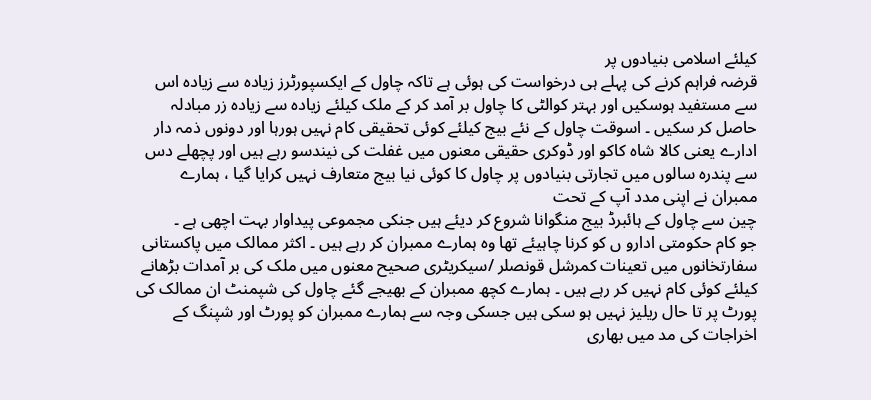کیلئے اسلامی بنیادوں پر
قرضہ فراہم کرنے کی پہلے ہی درخواست کی ہوئی ہے تاکہ چاول کے ایکسپورٹرز زیادہ سے زیادہ اس سے مستفید ہوسکیں اور بہتر کوالٹی کا چاول بر آمد کر کے ملک کیلئے زیادہ سے زیادہ زر مبادلہ حاصل کر سکیں ۔ اسوقت چاول کے نئے بیج کیلئے کوئی تحقیقی کام نہیں ہورہا اور دونوں ذمہ دار ادارے یعنی کالا شاہ کاکو اور ڈوکری حقیقی معنوں میں غفلت کی نیندسو رہے ہیں اور پچھلے دس سے پندرہ سالوں میں تجارتی بنیادوں پر چاول کا کوئی نیا بیج متعارف نہیں کرایا گیا ، ہمارے ممبران نے اپنی مدد آپ کے تحت
چین سے چاول کے ہائبرڈ بیج منگوانا شروع کر دیئے ہیں جنکی مجموعی پیداوار بہت اچھی ہے ۔
جو کام حکومتی ادارو ں کو کرنا چاہیئے تھا وہ ہمارے ممبران کر رہے ہیں ۔ اکثر ممالک میں پاکستانی سفارتخانوں میں تعینات کمرشل قونصلر /سیکریٹری صحیح معنوں میں ملک کی بر آمدات بڑھانے کیلئے کوئی کام نہیں کر رہے ہیں ۔ ہمارے کچھ ممبران کے بھیجے گئے چاول کی شپمنٹ ان ممالک کی پورٹ پر تا حال ریلیز نہیں ہو سکی ہیں جسکی وجہ سے ہمارے ممبران کو پورٹ اور شپنگ کے اخراجات کی مد میں بھاری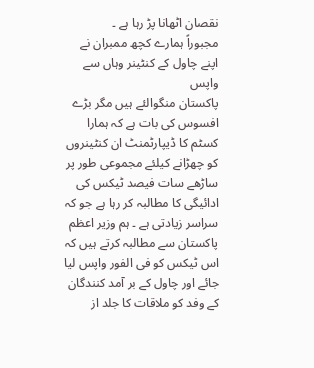نقصان اٹھانا پڑ رہا ہے ۔
مجبوراً ہمارے کچھ ممبران نے اپنے چاول کے کنٹینر وہاں سے واپس
پاکستان منگوالئے ہیں مگر بڑے افسوس کی بات ہے کہ ہمارا کسٹم کا ڈیپارٹمنٹ ان کنٹینروں کو چھڑانے کیلئے مجموعی طور پر ساڑھے سات فیصد ٹیکس کی ادائیگی کا مطالبہ کر رہا ہے جو کہ سراسر زیادتی ہے ۔ ہم وزیر اعظم
پاکستان سے مطالبہ کرتے ہیں کہ اس ٹیکس کو فی الفور واپس لیا جائے اور چاول کے بر آمد کنندگان کے وفد کو ملاقات کا جلد از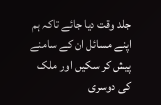جلد وقت دیا جائے تاکہ ہم اپنے مسائل ان کے سامنے پیش کر سکیں اور ملک کی دوسری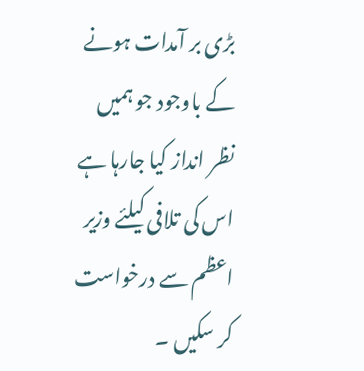بڑی بر آمدات ہونے کے باوجود جو ہمیں نظر انداز کیا جارہا ہے اس کی تلافی کیلئے وزیر اعظم سے درخواست کر سکیں ۔